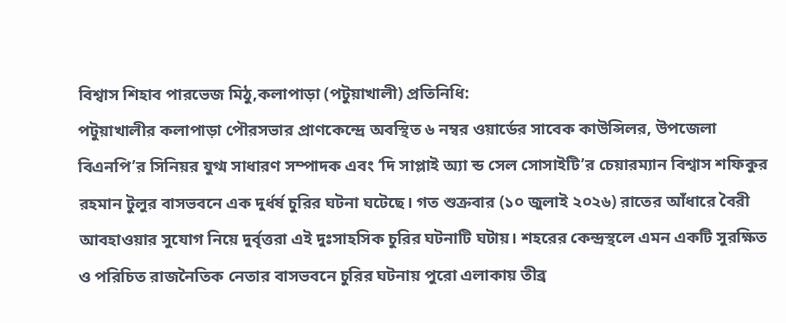বিশ্বাস শিহাব পারভেজ মিঠু,কলাপাড়া (পটুয়াখালী) প্রতিনিধি:
পটুয়াখালীর কলাপাড়া পৌরসভার প্রাণকেন্দ্রে অবস্থিত ৬ নম্বর ওয়ার্ডের সাবেক কাউন্সিলর, উপজেলা বিএনপি’র সিনিয়র যুগ্ম সাধারণ সম্পাদক এবং ‘দি সাপ্লাই অ্যা ন্ড সেল সোসাইটি’র চেয়ারম্যান বিশ্বাস শফিকুর রহমান টুলুর বাসভবনে এক দুর্ধর্ষ চুরির ঘটনা ঘটেছে। গত শুক্রবার (১০ জুলাই ২০২৬) রাতের আঁধারে বৈরী আবহাওয়ার সুযোগ নিয়ে দুর্বৃত্তরা এই দুঃসাহসিক চুরির ঘটনাটি ঘটায়। শহরের কেন্দ্রস্থলে এমন একটি সুরক্ষিত ও পরিচিত রাজনৈতিক নেতার বাসভবনে চুরির ঘটনায় পুরো এলাকায় তীব্র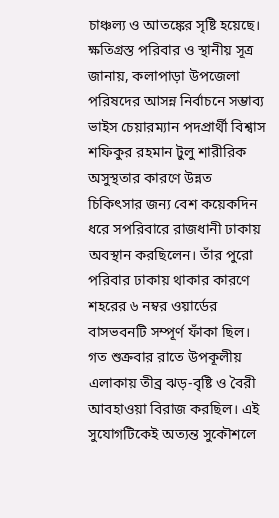চাঞ্চল্য ও আতঙ্কের সৃষ্টি হয়েছে।
ক্ষতিগ্রস্ত পরিবার ও স্থানীয় সূত্র জানায়, কলাপাড়া উপজেলা পরিষদের আসন্ন নির্বাচনে সম্ভাব্য ভাইস চেয়ারম্যান পদপ্রার্থী বিশ্বাস শফিকুর রহমান টুলু শারীরিক অসুস্থতার কারণে উন্নত চিকিৎসার জন্য বেশ কয়েকদিন ধরে সপরিবারে রাজধানী ঢাকায় অবস্থান করছিলেন। তাঁর পুরো পরিবার ঢাকায় থাকার কারণে শহরের ৬ নম্বর ওয়ার্ডের বাসভবনটি সম্পূর্ণ ফাঁকা ছিল।
গত শুক্রবার রাতে উপকূলীয় এলাকায় তীব্র ঝড়-বৃষ্টি ও বৈরী আবহাওয়া বিরাজ করছিল। এই সুযোগটিকেই অত্যন্ত সুকৌশলে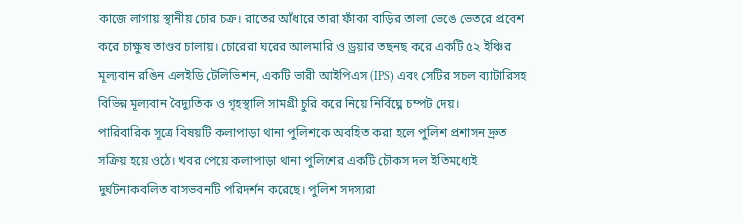কাজে লাগায় স্থানীয় চোর চক্র। রাতের আঁধারে তারা ফাঁকা বাড়ির তালা ভেঙে ভেতরে প্রবেশ করে চাক্ষুষ তাণ্ডব চালায়। চোরেরা ঘরের আলমারি ও ড্রয়ার তছনছ করে একটি ৫২ ইঞ্চির মূল্যবান রঙিন এলইডি টেলিভিশন, একটি ভারী আইপিএস (IPS) এবং সেটির সচল ব্যাটারিসহ বিভিন্ন মূল্যবান বৈদ্যুতিক ও গৃহস্থালি সামগ্রী চুরি করে নিয়ে নির্বিঘ্নে চম্পট দেয়।
পারিবারিক সূত্রে বিষয়টি কলাপাড়া থানা পুলিশকে অবহিত করা হলে পুলিশ প্রশাসন দ্রুত সক্রিয় হয়ে ওঠে। খবর পেয়ে কলাপাড়া থানা পুলিশের একটি চৌকস দল ইতিমধ্যেই দুর্ঘটনাকবলিত বাসভবনটি পরিদর্শন করেছে। পুলিশ সদস্যরা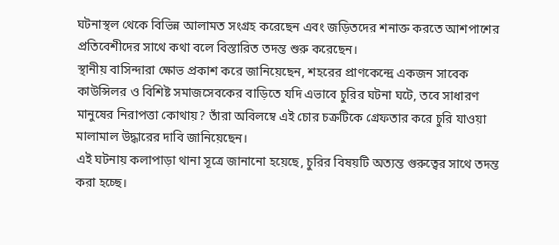ঘটনাস্থল থেকে বিভিন্ন আলামত সংগ্রহ করেছেন এবং জড়িতদের শনাক্ত করতে আশপাশের প্রতিবেশীদের সাথে কথা বলে বিস্তারিত তদন্ত শুরু করেছেন।
স্থানীয় বাসিন্দারা ক্ষোভ প্রকাশ করে জানিয়েছেন, শহরের প্রাণকেন্দ্রে একজন সাবেক কাউন্সিলর ও বিশিষ্ট সমাজসেবকের বাড়িতে যদি এভাবে চুরির ঘটনা ঘটে, তবে সাধারণ মানুষের নিরাপত্তা কোথায়? তাঁরা অবিলম্বে এই চোর চক্রটিকে গ্রেফতার করে চুরি যাওয়া মালামাল উদ্ধারের দাবি জানিয়েছেন।
এই ঘটনায় কলাপাড়া থানা সূত্রে জানানো হয়েছে, চুরির বিষয়টি অত্যন্ত গুরুত্বের সাথে তদন্ত করা হচ্ছে।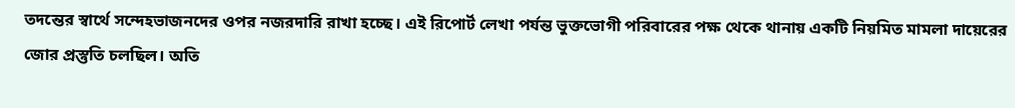তদন্তের স্বার্থে সন্দেহভাজনদের ওপর নজরদারি রাখা হচ্ছে। এই রিপোর্ট লেখা পর্যন্ত ভুক্তভোগী পরিবারের পক্ষ থেকে থানায় একটি নিয়মিত মামলা দায়েরের জোর প্রস্তুতি চলছিল। অতি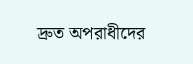দ্রুত অপরাধীদের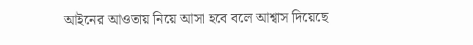আইনের আওতায় নিয়ে আসা হবে বলে আশ্বাস দিয়েছে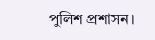পুলিশ প্রশাসন।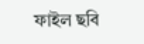ফাইল ছবি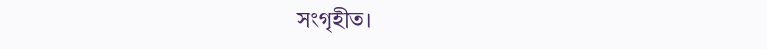সংগৃহীত।